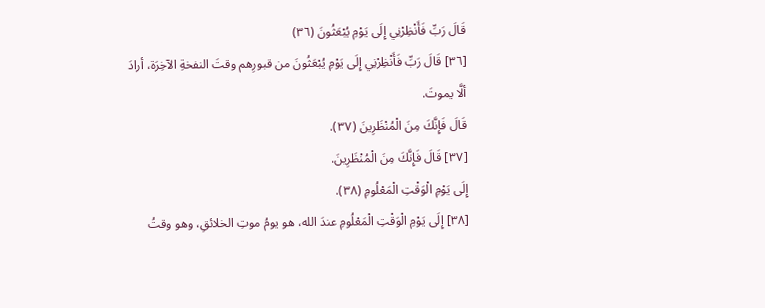قَالَ رَبِّ فَأَنْظِرْنِي إِلَى يَوْمِ يُبْعَثُونَ (٣٦)
[٣٦] قَالَ رَبِّ فَأَنْظِرْنِي إِلَى يَوْمِ يُبْعَثُونَ من قبورِهم وقتَ النفخةِ الآخِرَة، أرادَ ألَّا يموتَ.
قَالَ فَإِنَّكَ مِنَ الْمُنْظَرِينَ (٣٧).
[٣٧] قَالَ فَإِنَّكَ مِنَ الْمُنْظَرِينَ.
إِلَى يَوْمِ الْوَقْتِ الْمَعْلُومِ (٣٨).
[٣٨] إِلَى يَوْمِ الْوَقْتِ الْمَعْلُومِ عندَ الله، هو يومُ موتِ الخلائقِ، وهو وقتُ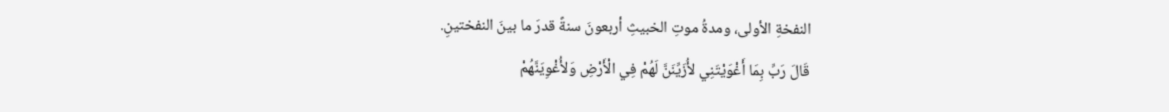النفخةِ الأولى، ومدةُ موتِ الخبيثِ أربعونَ سنةً قدرَ ما بينَ النفختينِ.
قَالَ رَبِّ بِمَا أَغْوَيْتَنِي لأُزَيِّنَنَّ لَهُمْ فِي الْأَرْضِ وَلأُغْوِيَنَّهُمْ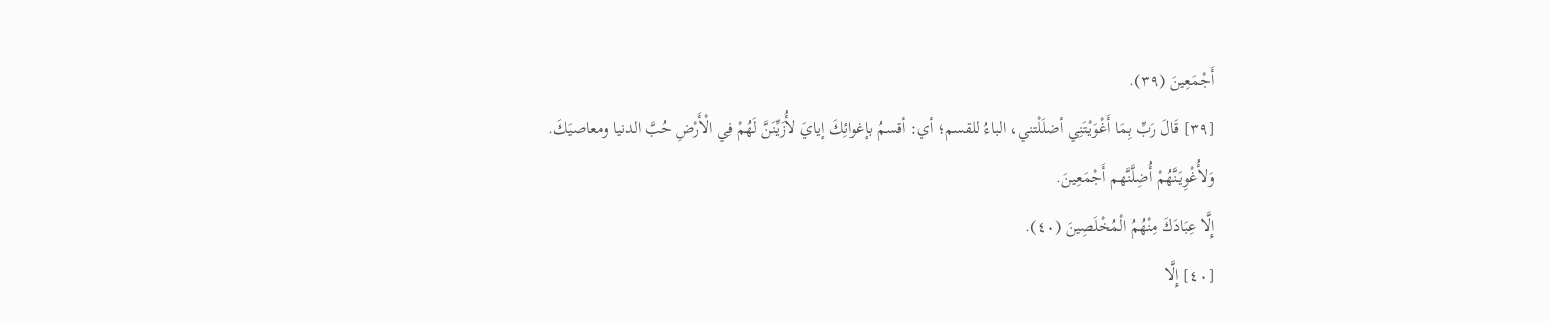أَجْمَعِينَ (٣٩).
[٣٩] قَالَ رَبِّ بِمَا أَغْوَيْتَنِي أضلَلْتني، الباءُ للقسم؛ أي: أقسمُ بإغوائِكَ إيايَ لأُزَيِّنَنَّ لَهُمْ فِي الْأَرْضِ حُبَّ الدنيا ومعاصيَكَ.
وَلأُغْوِيَنَّهُمْ أُضِلَّنَّهم أَجْمَعِينَ.
إِلَّا عِبَادَكَ مِنْهُمُ الْمُخْلَصِينَ (٤٠).
[٤٠] إِلَّا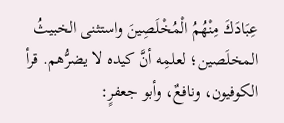عِبَادَكَ مِنْهُمُ الْمُخْلَصِينَ واستثنى الخبيثُ المخلَصين؛ لعلمِه أنَّ كيده لا يضرُّهم. قرأ الكوفيون، ونافعٌ، وأبو جعفرٍ: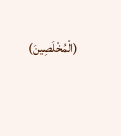(الْمُخْلَصِينَ)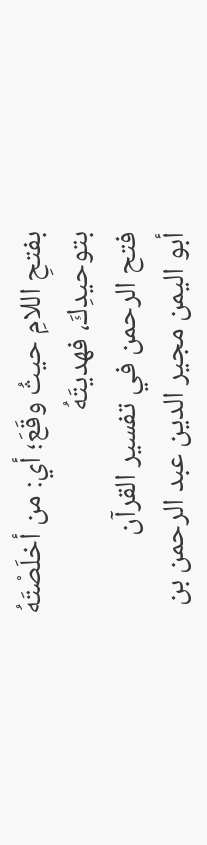بفتحِ اللامِ حيثُ وقَعَ؛ أي: من أخلَصْتَهُ بتوحيدِكَ، فهديتَهُ
فتح الرحمن في تفسير القرآن
أبو اليمن مجير الدين عبد الرحمن بن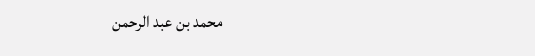محمد بن عبد الرحمن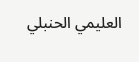العليمي الحنبلي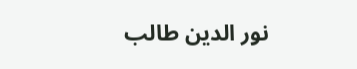نور الدين طالب